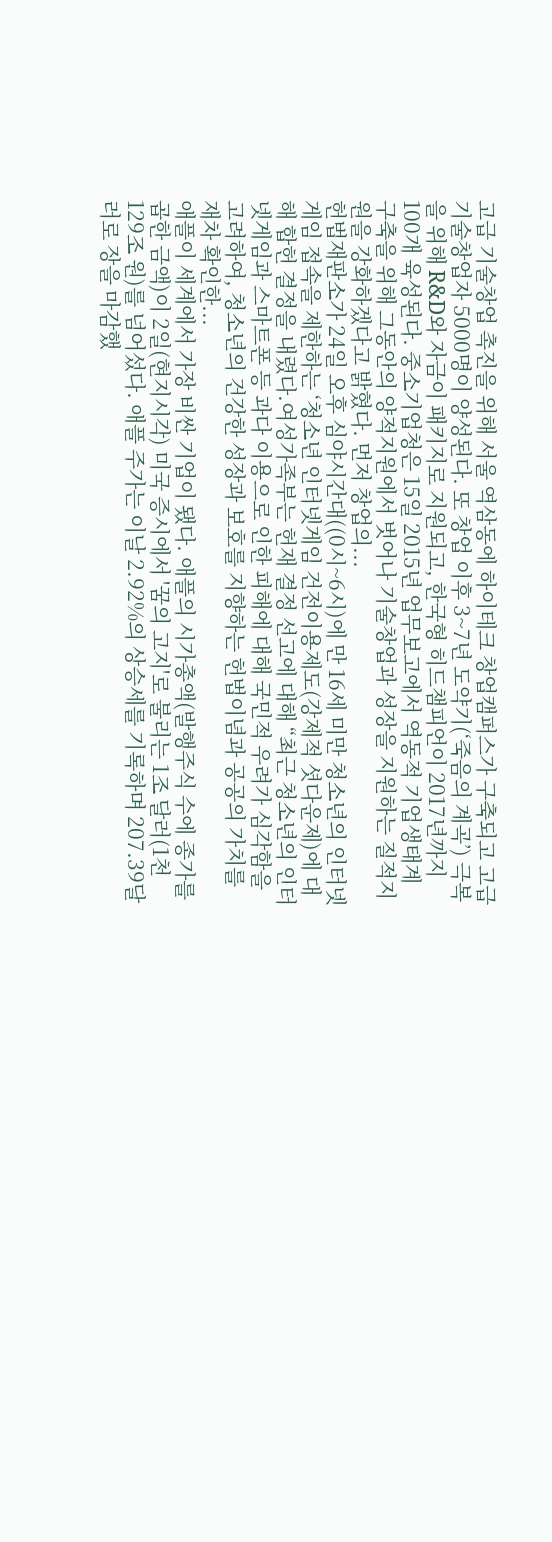고급 기술창업 촉진을 위해 서울 역삼동에 하이테크 창업캠퍼스가 구축되고 고급 기술창업자 5000명이 양성된다. 또 창업 이후 3~7년 도약기(‘죽음의 계곡’) 극복을 위해 R&D와 자금이 패키지로 지원되고, 한국형 히드챔피언이 2017년까지 100개 육성된다. 중소기업청은 15일 2015년 업무보고에서 역동적 기업생태계 구축을 위해 그동안의 양적지원에서 벗어나 기술창업과 성장을 지원하는 질적지원을 강화하겠다고 밝혔다. 먼저 창업의...
헌법재판소가 24일 오후 심야시간대((0시~6시)에 만 16세 미만 청소년의 인터넷 게임 접속을 제한하는 ‘청소년 인터넷게임 건전이용제도(강제적 셧다운제)에 대해 합헌 결정을 내렸다.여성가족부는 헌재 결정 선고에 대해 “최근 청소년의 인터넷게임과 스마트폰 등 과다 이용으로 인한 피해에 대해 국민적 우려가 심각함을 고려하여, 청소년의 건강한 성장과 보호를 지향하는 헌법이념과 공공의 가치를 재차 확인한...
애플이 세계에서 가장 비싼 기업이 됐다. 애플의 시가총액(발행주식 수에 종가를 곱한 금액)이 2일(현지시각) 미국 증시에서 '꿈의 고지'로 불리는 1조 달러(1천 129조 원)를 넘어섰다. 애플 주가는 이날 2.92%의 상승세를 기록하며 207.39달러로 장을 마감했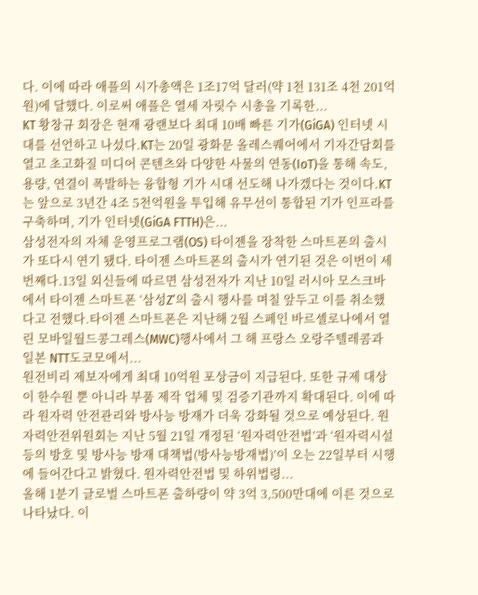다. 이에 따라 애플의 시가총액은 1조17억 달러(약 1천 131조 4천 201억 원)에 달했다. 이로써 애플은 열세 자릿수 시총을 기록한...
KT 황창규 회장은 현재 광랜보다 최대 10배 빠른 기가(GiGA) 인터넷 시대를 선언하고 나섰다.KT는 20일 광화문 올레스퀘어에서 기자간담회를 열고 초고화질 미디어 콘텐츠와 다양한 사물의 연동(IoT)을 통해 속도, 용량, 연결이 폭발하는 융합형 기가 시대 선도해 나가겠다는 것이다.KT는 앞으로 3년간 4조 5천억원을 투입해 유무선이 통합된 기가 인프라를 구축하며, 기가 인터넷(GiGA FTTH)은...
삼성전자의 자체 운영프로그램(OS) 타이젠을 장착한 스마트폰의 출시가 또다시 연기 됐다. 타이젠 스마트폰의 출시가 연기된 것은 이번이 세 번째다.13일 외신들에 따르면 삼성전자가 지난 10일 러시아 모스크바에서 타이젠 스마트폰 ‘삼성Z’의 출시 행사를 며칠 앞두고 이를 취소했다고 전했다.타이젠 스마트폰은 지난해 2월 스페인 바르셀로나에서 열린 모바일월드콩그레스(MWC)행사에서 그 해 프랑스 오랑주텔레콤과 일본 NTT도코모에서...
원전비리 제보자에게 최대 10억원 포상금이 지급된다. 또한 규제 대상이 한수원 뿐 아니라 부품 제작 업체 및 검증기관까지 확대된다. 이에 따라 원자력 안전관리와 방사능 방재가 더욱 강화될 것으로 예상된다. 원자력안전위원회는 지난 5월 21일 개정된 ‘원자력안전법’과 ‘원자력시설 등의 방호 및 방사능 방재 대책법(방사능방재법)’이 오는 22일부터 시행에 들어간다고 밝혔다. 원자력안전법 및 하위법령...
올해 1분기 글로벌 스마트폰 출하량이 약 3억 3,500만대에 이른 것으로 나타났다. 이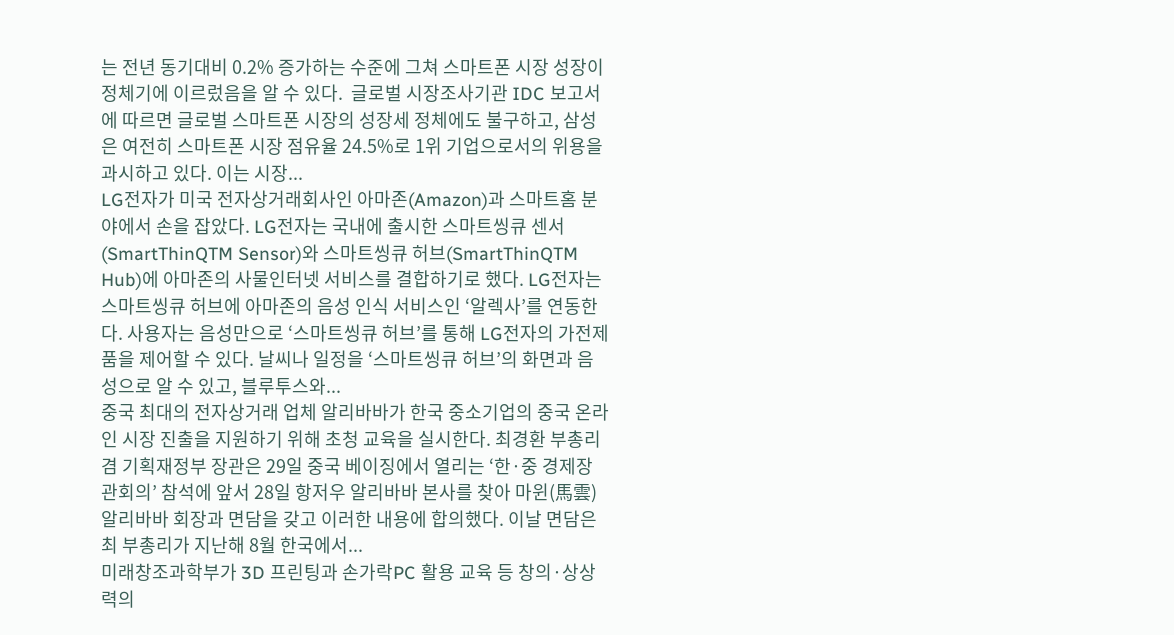는 전년 동기대비 0.2% 증가하는 수준에 그쳐 스마트폰 시장 성장이 정체기에 이르렀음을 알 수 있다.  글로벌 시장조사기관 IDC 보고서에 따르면 글로벌 스마트폰 시장의 성장세 정체에도 불구하고, 삼성은 여전히 스마트폰 시장 점유율 24.5%로 1위 기업으로서의 위용을 과시하고 있다. 이는 시장...
LG전자가 미국 전자상거래회사인 아마존(Amazon)과 스마트홈 분야에서 손을 잡았다. LG전자는 국내에 출시한 스마트씽큐 센서(SmartThinQTM Sensor)와 스마트씽큐 허브(SmartThinQTM Hub)에 아마존의 사물인터넷 서비스를 결합하기로 했다. LG전자는 스마트씽큐 허브에 아마존의 음성 인식 서비스인 ‘알렉사’를 연동한다. 사용자는 음성만으로 ‘스마트씽큐 허브’를 통해 LG전자의 가전제품을 제어할 수 있다. 날씨나 일정을 ‘스마트씽큐 허브’의 화면과 음성으로 알 수 있고, 블루투스와...
중국 최대의 전자상거래 업체 알리바바가 한국 중소기업의 중국 온라인 시장 진출을 지원하기 위해 초청 교육을 실시한다. 최경환 부총리 겸 기획재정부 장관은 29일 중국 베이징에서 열리는 ‘한·중 경제장관회의’ 참석에 앞서 28일 항저우 알리바바 본사를 찾아 마윈(馬雲) 알리바바 회장과 면담을 갖고 이러한 내용에 합의했다. 이날 면담은 최 부총리가 지난해 8월 한국에서...
미래창조과학부가 3D 프린팅과 손가락PC 활용 교육 등 창의·상상력의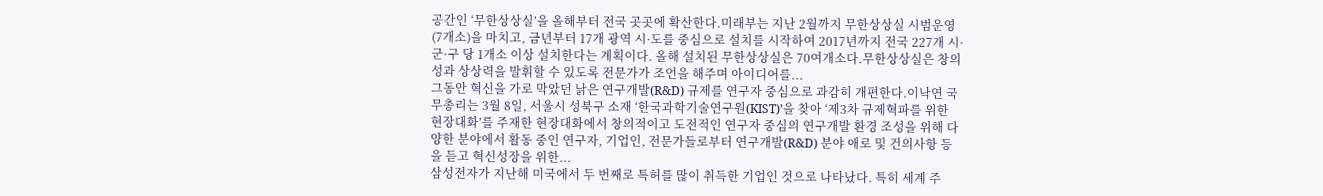공간인 ‘무한상상실’을 올해부터 전국 곳곳에 확산한다.미래부는 지난 2월까지 무한상상실 시범운영(7개소)을 마치고, 금년부터 17개 광역 시·도를 중심으로 설치를 시작하여 2017년까지 전국 227개 시·군·구 당 1개소 이상 설치한다는 계획이다. 올해 설치된 무한상상실은 70여개소다.무한상상실은 창의성과 상상력을 발휘할 수 있도록 전문가가 조언을 해주며 아이디어를...
그동안 혁신을 가로 막았던 낡은 연구개발(R&D) 규제를 연구자 중심으로 과감히 개편한다.이낙연 국무총리는 3월 8일, 서울시 성북구 소재 ‘한국과학기술연구원(KIST)’을 찾아 ‘제3차 규제혁파를 위한 현장대화’를 주재한 현장대화에서 창의적이고 도전적인 연구자 중심의 연구개발 환경 조성을 위해 다양한 분야에서 활동 중인 연구자, 기업인, 전문가들로부터 연구개발(R&D) 분야 애로 및 건의사항 등을 듣고 혁신성장을 위한...
삼성전자가 지난해 미국에서 두 번째로 특허를 많이 취득한 기업인 것으로 나타났다. 특히 세계 주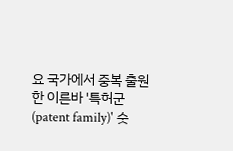요 국가에서 중복 출원한 이른바 '특허군(patent family)' 숫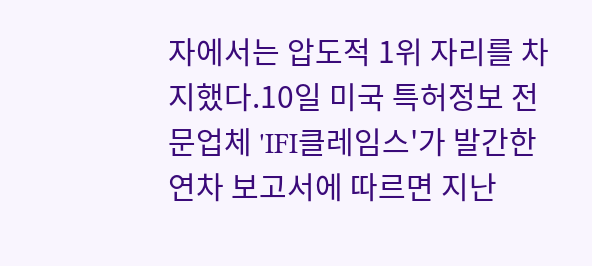자에서는 압도적 1위 자리를 차지했다.10일 미국 특허정보 전문업체 'IFI클레임스'가 발간한 연차 보고서에 따르면 지난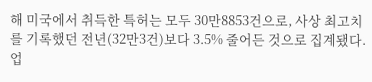해 미국에서 취득한 특허는 모두 30만8853건으로, 사상 최고치를 기록했던 전년(32만3건)보다 3.5% 줄어든 것으로 집계됐다. 업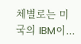체별로는 미국의 IBM이...